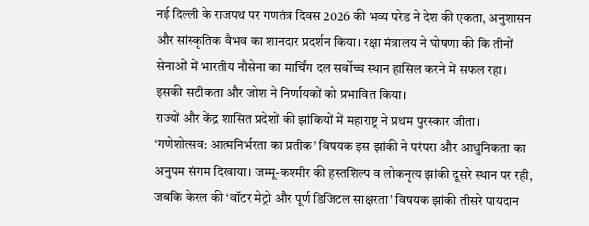नई दिल्ली के राजपथ पर गणतंत्र दिवस 2026 की भव्य परेड ने देश की एकता, अनुशासन और सांस्कृतिक वैभव का शानदार प्रदर्शन किया। रक्षा मंत्रालय ने घोषणा की कि तीनों सेनाओं में भारतीय नौसेना का मार्चिंग दल सर्वोच्च स्थान हासिल करने में सफल रहा। इसकी सटीकता और जोश ने निर्णायकों को प्रभावित किया।
राज्यों और केंद्र शासित प्रदेशों की झांकियों में महाराष्ट्र ने प्रथम पुरस्कार जीता। ‘गणेशोत्सव: आत्मनिर्भरता का प्रतीक’ विषयक इस झांकी ने परंपरा और आधुनिकता का अनुपम संगम दिखाया। जम्मू-कश्मीर की हस्तशिल्प व लोकनृत्य झांकी दूसरे स्थान पर रही, जबकि केरल की ‘वॉटर मेट्रो और पूर्ण डिजिटल साक्षरता’ विषयक झांकी तीसरे पायदान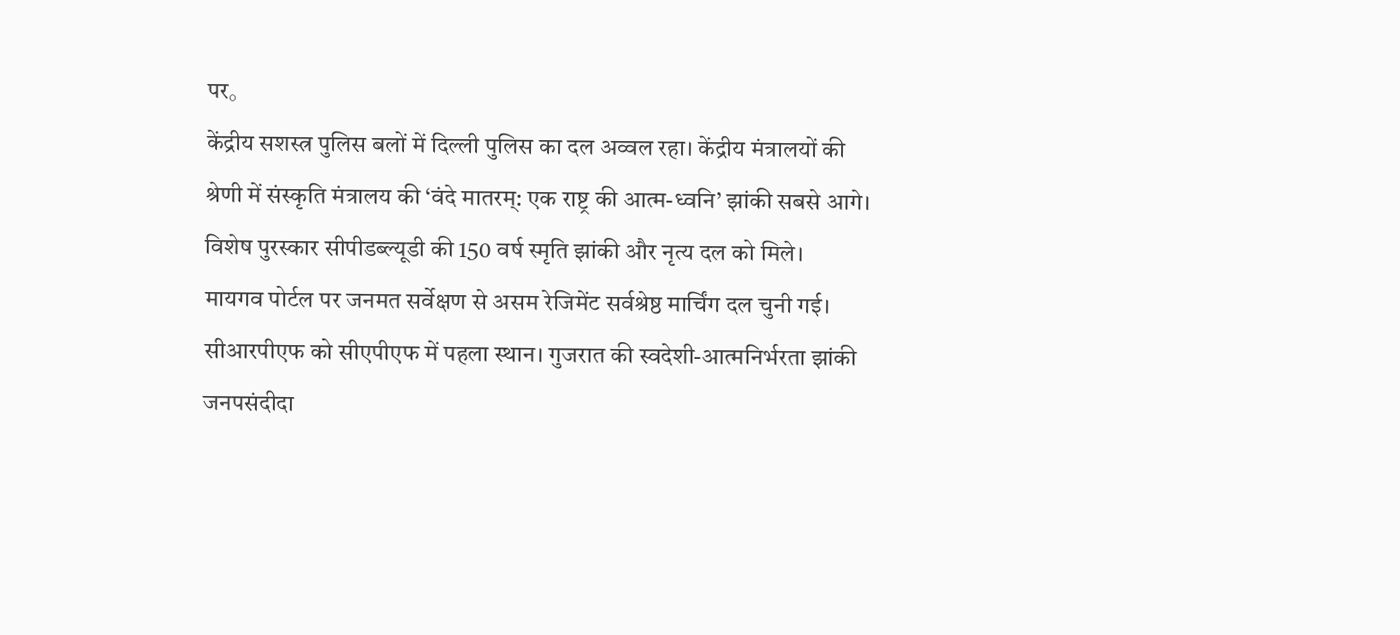पर。
केंद्रीय सशस्त्र पुलिस बलों में दिल्ली पुलिस का दल अव्वल रहा। केंद्रीय मंत्रालयों की श्रेणी में संस्कृति मंत्रालय की ‘वंदे मातरम्: एक राष्ट्र की आत्म-ध्वनि’ झांकी सबसे आगे। विशेष पुरस्कार सीपीडब्ल्यूडी की 150 वर्ष स्मृति झांकी और नृत्य दल को मिले।
मायगव पोर्टल पर जनमत सर्वेक्षण से असम रेजिमेंट सर्वश्रेष्ठ मार्चिंग दल चुनी गई। सीआरपीएफ को सीएपीएफ में पहला स्थान। गुजरात की स्वदेशी-आत्मनिर्भरता झांकी जनपसंदीदा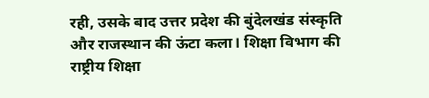रही, उसके बाद उत्तर प्रदेश की बुंदेलखंड संस्कृति और राजस्थान की ऊंटा कला। शिक्षा विभाग की राष्ट्रीय शिक्षा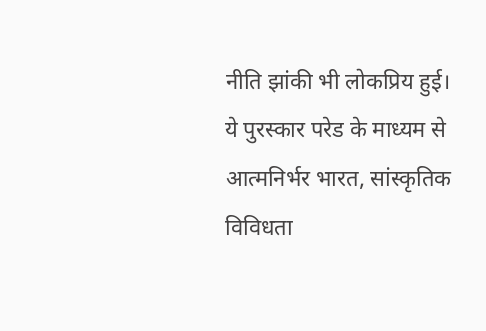नीति झांकी भी लोकप्रिय हुई।
ये पुरस्कार परेड के माध्यम से आत्मनिर्भर भारत, सांस्कृतिक विविधता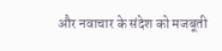और नवाचार के संदेश को मजबूती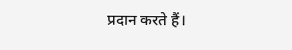प्रदान करते हैं।